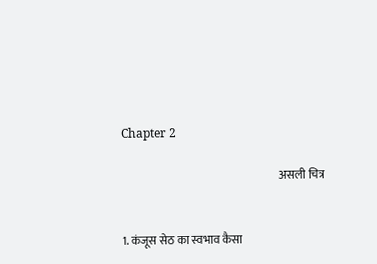Chapter 2

                                                                     असली चित्र


1. कंजूस सेठ का स्वभाव कैसा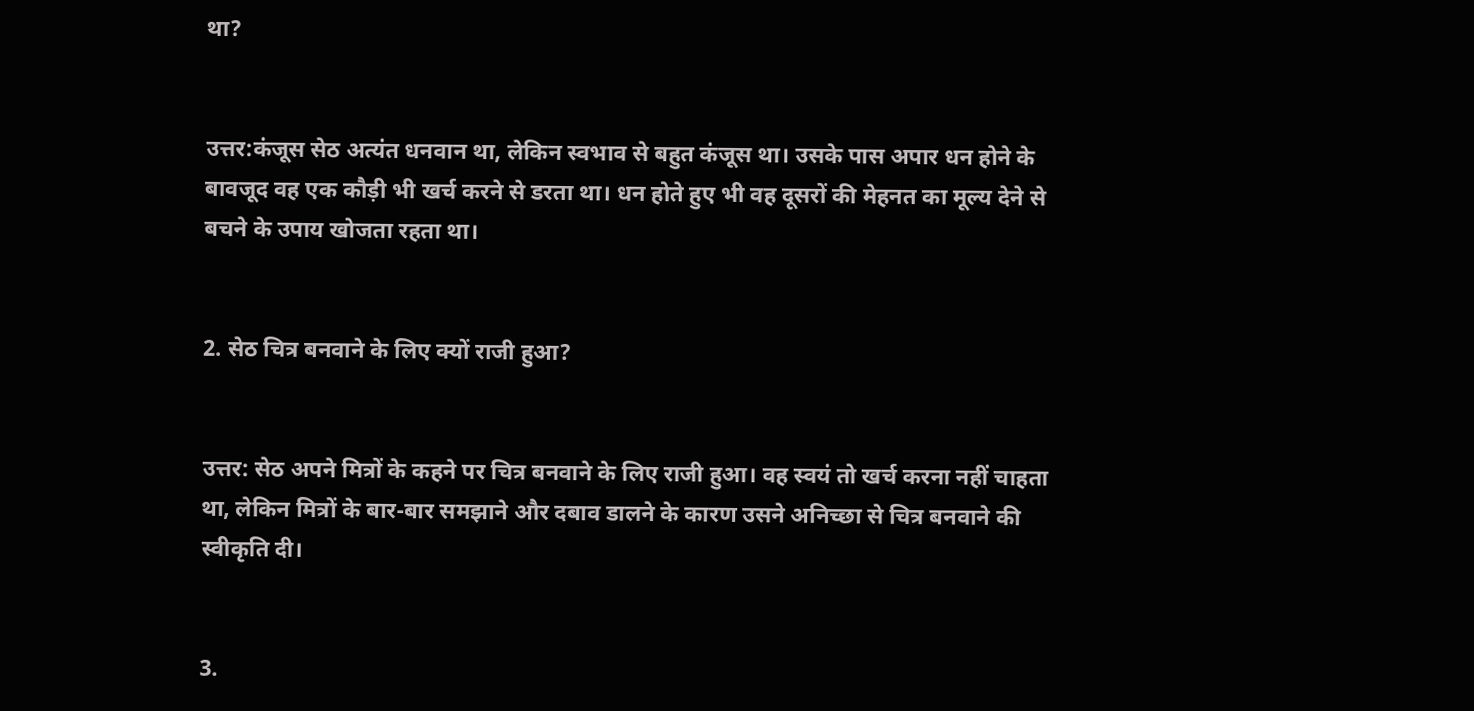था?


उत्तर:कंजूस सेठ अत्यंत धनवान था, लेकिन स्वभाव से बहुत कंजूस था। उसके पास अपार धन होने के बावजूद वह एक कौड़ी भी खर्च करने से डरता था। धन होते हुए भी वह दूसरों की मेहनत का मूल्य देने से बचने के उपाय खोजता रहता था।


2. सेठ चित्र बनवाने के लिए क्यों राजी हुआ?


उत्तर: सेठ अपने मित्रों के कहने पर चित्र बनवाने के लिए राजी हुआ। वह स्वयं तो खर्च करना नहीं चाहता था, लेकिन मित्रों के बार-बार समझाने और दबाव डालने के कारण उसने अनिच्छा से चित्र बनवाने की स्वीकृति दी।


3.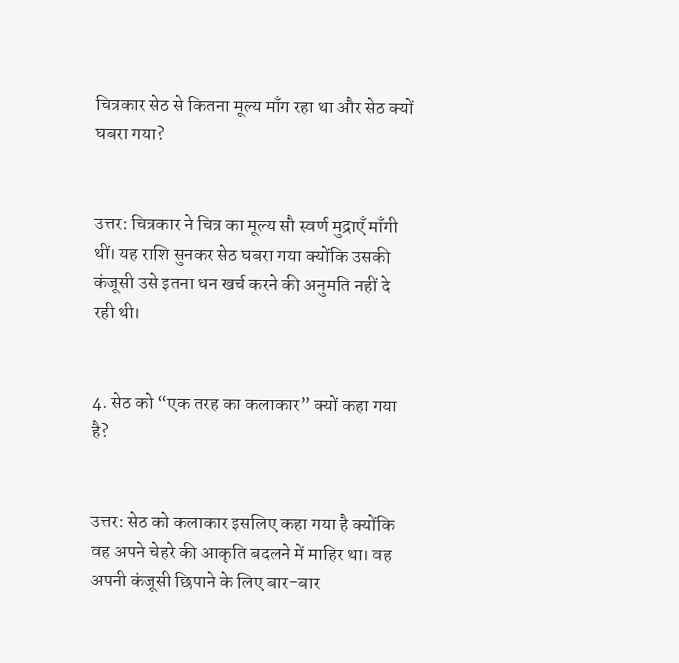चित्रकार सेठ से कितना मूल्य माँग रहा था और सेठ क्यों घबरा गया?


उत्तर: चित्रकार ने चित्र का मूल्य सौ स्वर्ण मुद्राएँ माँगी थीं। यह राशि सुनकर सेठ घबरा गया क्योंकि उसकी कंजूसी उसे इतना धन खर्च करने की अनुमति नहीं दे रही थी।


4. सेठ को “एक तरह का कलाकार” क्यों कहा गया है?


उत्तर: सेठ को कलाकार इसलिए कहा गया है क्योंकि वह अपने चेहरे की आकृति बदलने में माहिर था। वह अपनी कंजूसी छिपाने के लिए बार-बार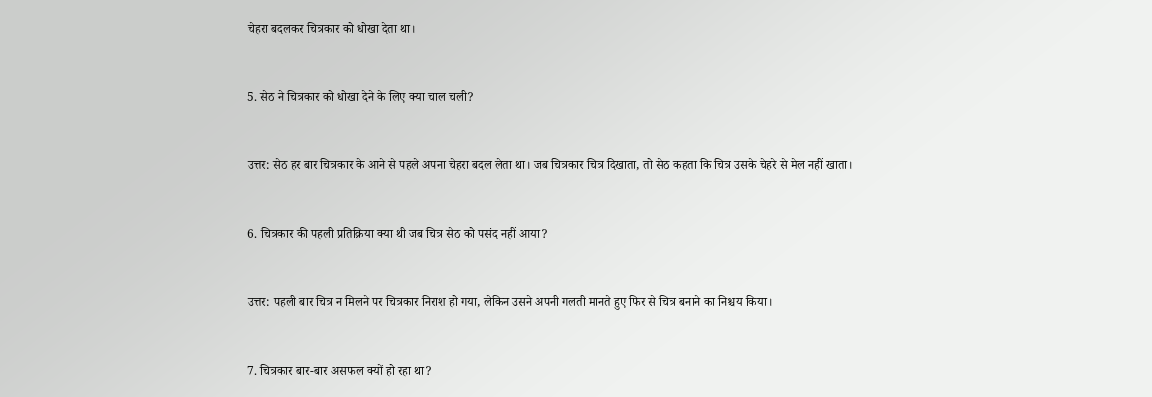चेहरा बदलकर चित्रकार को धोखा देता था।


5. सेठ ने चित्रकार को धोखा देने के लिए क्या चाल चली?


उत्तर: सेठ हर बार चित्रकार के आने से पहले अपना चेहरा बदल लेता था। जब चित्रकार चित्र दिखाता, तो सेठ कहता कि चित्र उसके चेहरे से मेल नहीं खाता।


6. चित्रकार की पहली प्रतिक्रिया क्या थी जब चित्र सेठ को पसंद नहीं आया?


उत्तर: पहली बार चित्र न मिलने पर चित्रकार निराश हो गया, लेकिन उसने अपनी गलती मानते हुए फिर से चित्र बनाने का निश्चय किया।


7. चित्रकार बार-बार असफल क्यों हो रहा था?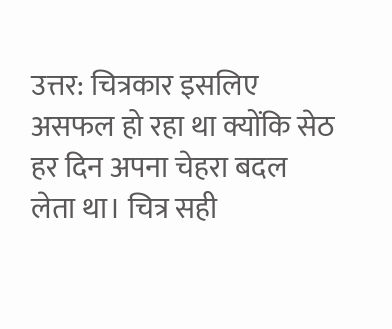उत्तर: चित्रकार इसलिए असफल हो रहा था क्योंकि सेठ हर दिन अपना चेहरा बदल लेता था। चित्र सही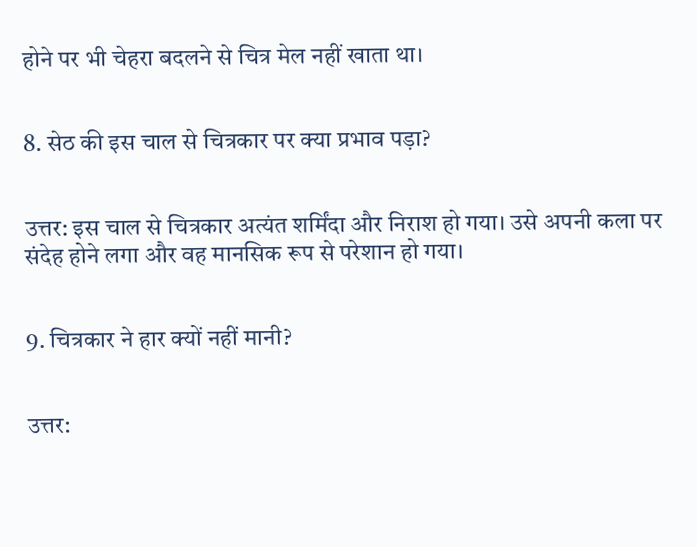होने पर भी चेहरा बदलने से चित्र मेल नहीं खाता था।


8. सेठ की इस चाल से चित्रकार पर क्या प्रभाव पड़ा?


उत्तर: इस चाल से चित्रकार अत्यंत शर्मिंदा और निराश हो गया। उसे अपनी कला पर संदेह होने लगा और वह मानसिक रूप से परेशान हो गया।


9. चित्रकार ने हार क्यों नहीं मानी?


उत्तर: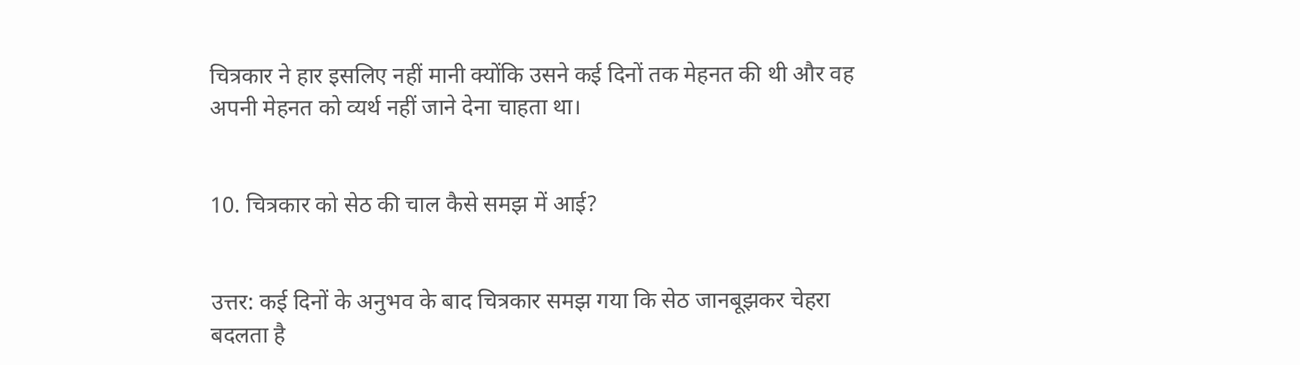चित्रकार ने हार इसलिए नहीं मानी क्योंकि उसने कई दिनों तक मेहनत की थी और वह अपनी मेहनत को व्यर्थ नहीं जाने देना चाहता था।


10. चित्रकार को सेठ की चाल कैसे समझ में आई?


उत्तर: कई दिनों के अनुभव के बाद चित्रकार समझ गया कि सेठ जानबूझकर चेहरा बदलता है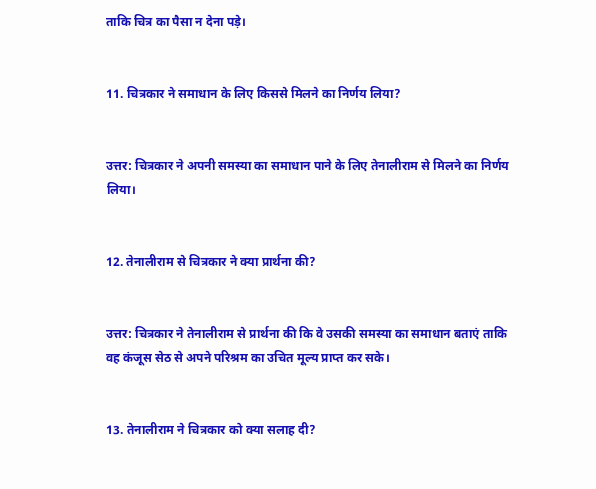ताकि चित्र का पैसा न देना पड़े।


11. चित्रकार ने समाधान के लिए किससे मिलने का निर्णय लिया?


उत्तर: चित्रकार ने अपनी समस्या का समाधान पाने के लिए तेनालीराम से मिलने का निर्णय लिया।


12. तेनालीराम से चित्रकार ने क्या प्रार्थना की?


उत्तर: चित्रकार ने तेनालीराम से प्रार्थना की कि वे उसकी समस्या का समाधान बताएं ताकि वह कंजूस सेठ से अपने परिश्रम का उचित मूल्य प्राप्त कर सके।


13. तेनालीराम ने चित्रकार को क्या सलाह दी?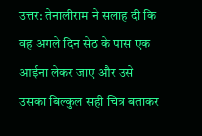उत्तर: तेनालीराम ने सलाह दी कि वह अगले दिन सेठ के पास एक आईना लेकर जाए और उसे उसका बिल्कुल सही चित्र बताकर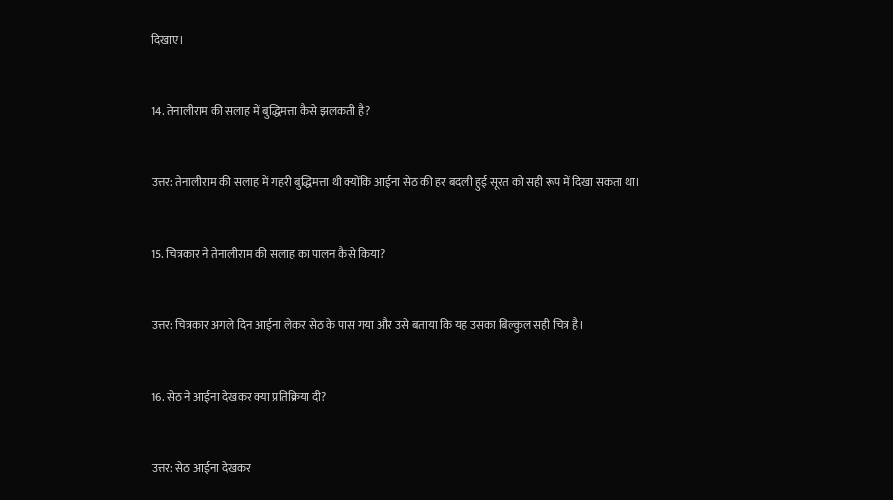दिखाए।


14. तेनालीराम की सलाह में बुद्धिमत्ता कैसे झलकती है?


उत्तर: तेनालीराम की सलाह में गहरी बुद्धिमत्ता थी क्योंकि आईना सेठ की हर बदली हुई सूरत को सही रूप में दिखा सकता था।


15. चित्रकार ने तेनालीराम की सलाह का पालन कैसे किया?


उत्तर: चित्रकार अगले दिन आईना लेकर सेठ के पास गया और उसे बताया कि यह उसका बिल्कुल सही चित्र है।


16. सेठ ने आईना देखकर क्या प्रतिक्रिया दी?


उत्तर: सेठ आईना देखकर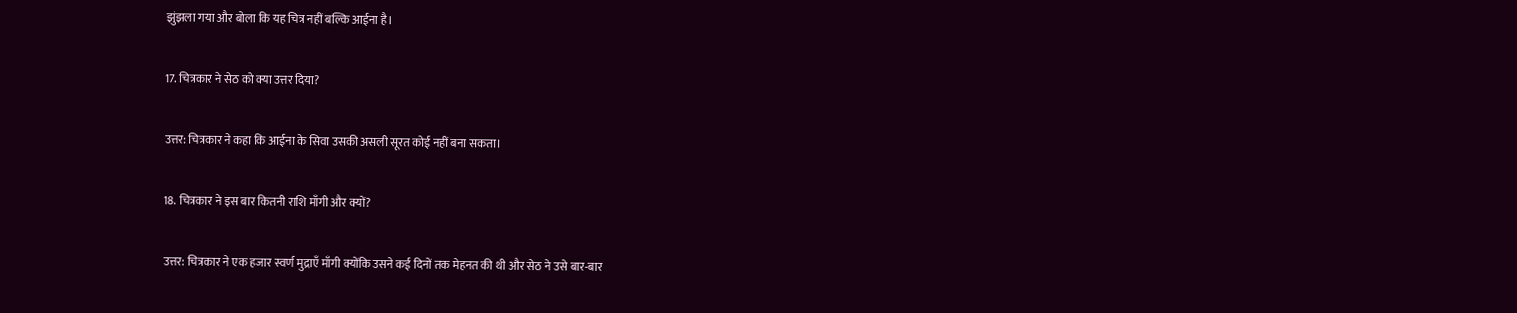झुंझला गया और बोला कि यह चित्र नहीं बल्कि आईना है।


17. चित्रकार ने सेठ को क्या उत्तर दिया?


उत्तर: चित्रकार ने कहा कि आईना के सिवा उसकी असली सूरत कोई नहीं बना सकता।


18. चित्रकार ने इस बार कितनी राशि माँगी और क्यों?


उत्तर: चित्रकार ने एक हजार स्वर्ण मुद्राएँ माँगी क्योंकि उसने कई दिनों तक मेहनत की थी और सेठ ने उसे बार-बार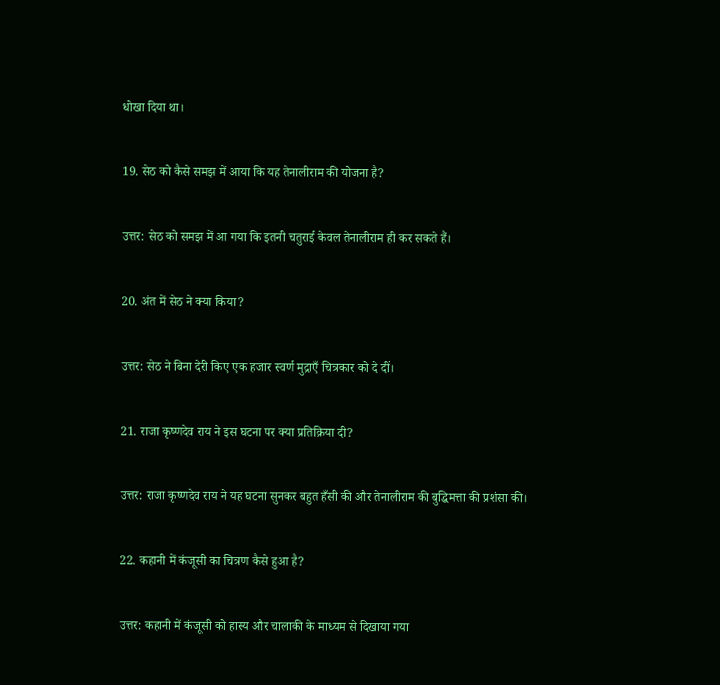धोखा दिया था।


19. सेठ को कैसे समझ में आया कि यह तेनालीराम की योजना है?


उत्तर: सेठ को समझ में आ गया कि इतनी चतुराई केवल तेनालीराम ही कर सकते हैं।


20. अंत में सेठ ने क्या किया?


उत्तर: सेठ ने बिना देरी किए एक हजार स्वर्ण मुद्राएँ चित्रकार को दे दीं।


21. राजा कृष्णदेव राय ने इस घटना पर क्या प्रतिक्रिया दी?


उत्तर: राजा कृष्णदेव राय ने यह घटना सुनकर बहुत हँसी की और तेनालीराम की बुद्धिमत्ता की प्रशंसा की।


22. कहानी में कंजूसी का चित्रण कैसे हुआ है?


उत्तर: कहानी में कंजूसी को हास्य और चालाकी के माध्यम से दिखाया गया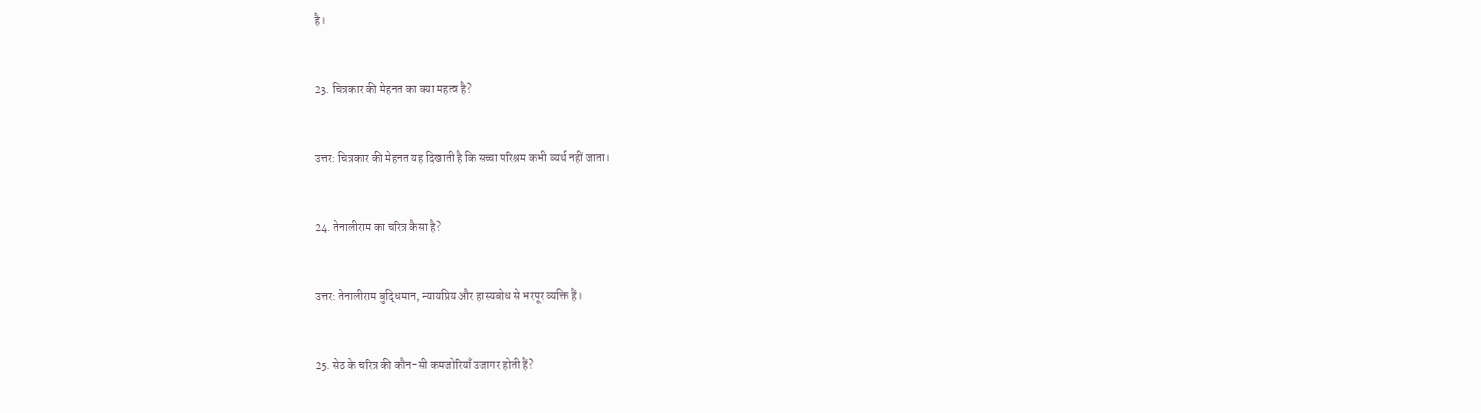है।


23. चित्रकार की मेहनत का क्या महत्व है?


उत्तर: चित्रकार की मेहनत यह दिखाती है कि सच्चा परिश्रम कभी व्यर्थ नहीं जाता।


24. तेनालीराम का चरित्र कैसा है?


उत्तर: तेनालीराम बुद्धिमान, न्यायप्रिय और हास्यबोध से भरपूर व्यक्ति हैं।


25. सेठ के चरित्र की कौन-सी कमजोरियाँ उजागर होती हैं?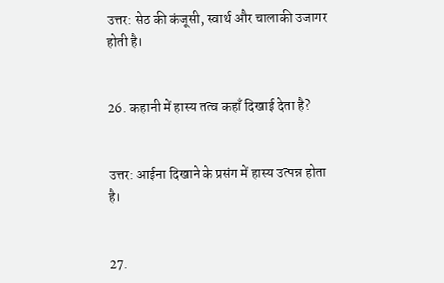उत्तर: सेठ की कंजूसी, स्वार्थ और चालाकी उजागर होती है।


26. कहानी में हास्य तत्व कहाँ दिखाई देता है?


उत्तर: आईना दिखाने के प्रसंग में हास्य उत्पन्न होता है।


27.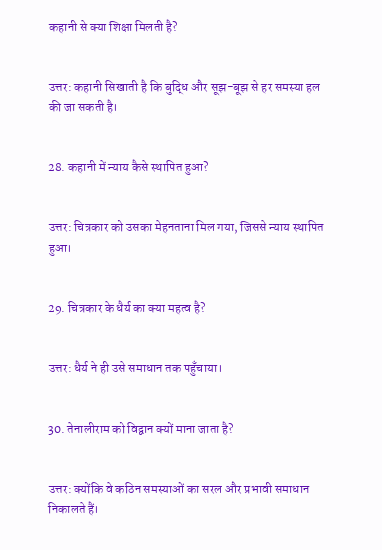कहानी से क्या शिक्षा मिलती है?


उत्तर: कहानी सिखाती है कि बुद्धि और सूझ-बूझ से हर समस्या हल की जा सकती है।


28. कहानी में न्याय कैसे स्थापित हुआ?


उत्तर: चित्रकार को उसका मेहनताना मिल गया, जिससे न्याय स्थापित हुआ।


29. चित्रकार के धैर्य का क्या महत्व है?


उत्तर: धैर्य ने ही उसे समाधान तक पहुँचाया।


30. तेनालीराम को विद्वान क्यों माना जाता है?


उत्तर: क्योंकि वे कठिन समस्याओं का सरल और प्रभावी समाधान निकालते हैं।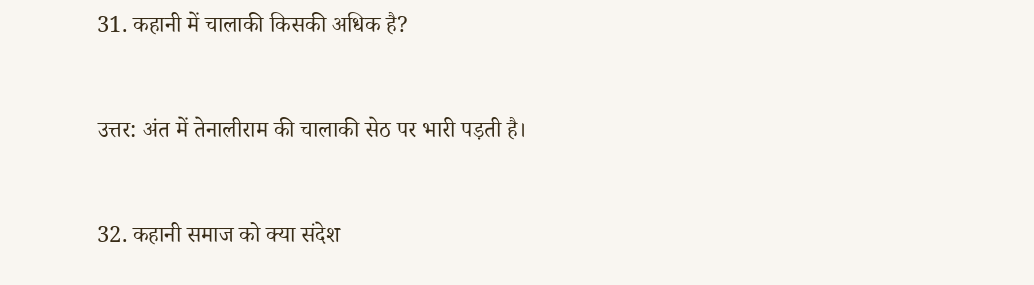31. कहानी में चालाकी किसकी अधिक है?


उत्तर: अंत में तेनालीराम की चालाकी सेठ पर भारी पड़ती है।


32. कहानी समाज को क्या संदेश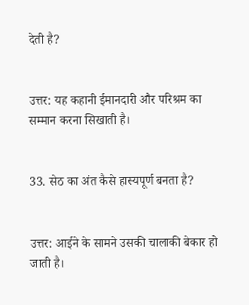देती है?


उत्तर: यह कहानी ईमानदारी और परिश्रम का सम्मान करना सिखाती है।


33. सेठ का अंत कैसे हास्यपूर्ण बनता है?


उत्तर: आईने के सामने उसकी चालाकी बेकार हो जाती है।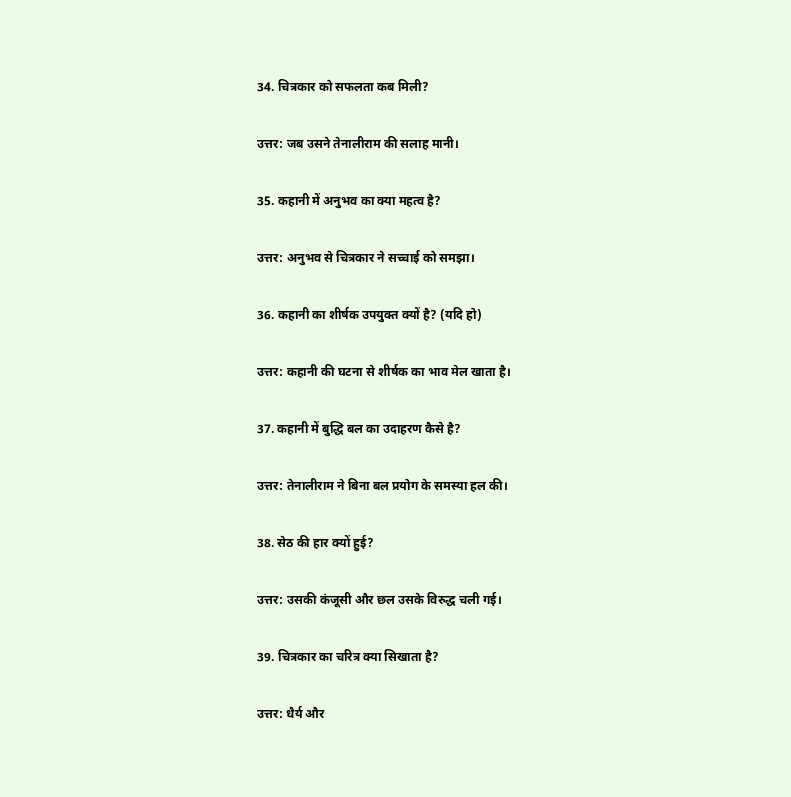34. चित्रकार को सफलता कब मिली?


उत्तर: जब उसने तेनालीराम की सलाह मानी।


35. कहानी में अनुभव का क्या महत्व है?


उत्तर: अनुभव से चित्रकार ने सच्चाई को समझा।


36. कहानी का शीर्षक उपयुक्त क्यों है? (यदि हो)


उत्तर: कहानी की घटना से शीर्षक का भाव मेल खाता है।


37. कहानी में बुद्धि बल का उदाहरण कैसे है?


उत्तर: तेनालीराम ने बिना बल प्रयोग के समस्या हल की।


38. सेठ की हार क्यों हुई?


उत्तर: उसकी कंजूसी और छल उसके विरुद्ध चली गई।


39. चित्रकार का चरित्र क्या सिखाता है?


उत्तर: धैर्य और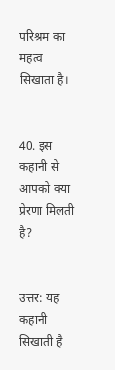परिश्रम का महत्व सिखाता है।


40. इस कहानी से आपको क्या प्रेरणा मिलती है?


उत्तर: यह कहानी सिखाती है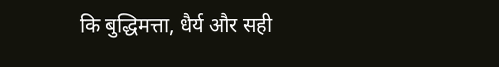कि बुद्धिमत्ता, धैर्य और सही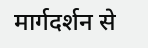मार्गदर्शन से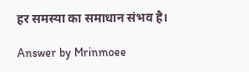हर समस्या का समाधान संभव है।

Answer by Mrinmoee